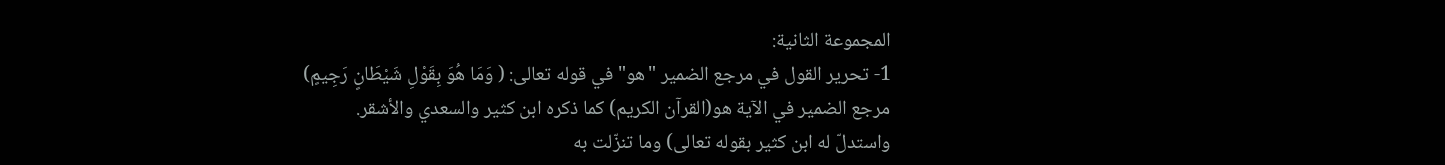المجموعة الثانية:
1- تحرير القول في مرجع الضمير "هو" في قوله تعالى: ( وَمَا هُوَ بِقَوْلِ شَيْطَانٍ رَجِيمٍ)
مرجع الضمير في الآية هو(القرآن الكريم) كما ذكره ابن كثير والسعدي والأشقر.
واستدلّ له ابن كثير بقوله تعالى) وما تنزّلت به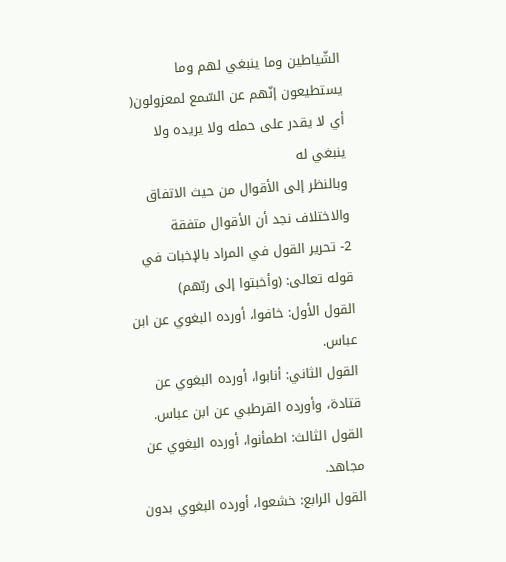الشّياطين وما ينبغي لهم وما يستطيعون إنّهم عن السّمع لمعزولون( أي لا يقدر على حمله ولا يريده ولا ينبغي له
وبالنظر إلى الأقوال من حيث الاتفاق والاختلاف نجد أن الأقوال متفقة
2- تحرير القول في المراد بالإخبات في قوله تعالى: (وأخبتوا إلى ربّهم)
القول الأول: خافوا، أورده البغوي عن ابن عباس.
القول الثاني: أنابوا، أورده البغوي عن قتادة، وأورده القرطبي عن ابن عباس.
القول الثالث: اطمأنوا، أورده البغوي عن مجاهد.
القول الرابع: خشعوا، أورده البغوي بدون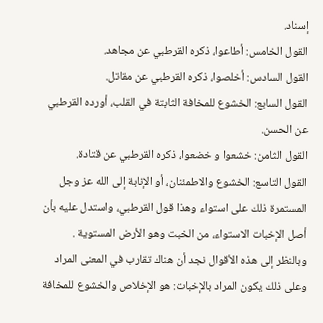إسناد.
القول الخامس: أطاعوا، ذكره القرطبي عن مجاهد.
القول السادس: أخلصوا، ذكره القرطبي عن مقاتل.
القول السابع: الخشوع للمخافة الثابتة في القلب، أورده القرطبي عن الحسن.
القول الثامن: خشعوا و خضعوا، ذكره القرطبي عن قتادة.
القول التاسع: الخشوع والاطمئنان، أو الإنابة إلى الله عز وجل المستمرة ذلك على استواء وهذا قول القرطبي، واستدل عليه بأن أصل الإخبات الاستواء، من الخبت وهو الأرض المستوية .
وبالنظر إلى هذه الأقوال نجد أن هناك تقارب في المعنى المراد وعلى ذلك يكون المراد بالإخبات: هو الإخلاص والخشوع للمخافة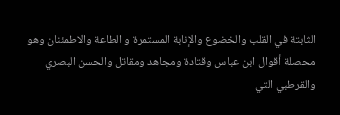الثابتة في القلب والخضوع والإنابة المستمرة و الطاعة والاطمئنان وهو محصلة أقوال ابن عباس وقتادة ومجاهد ومقاتل والحسن البصري والقرطبي التي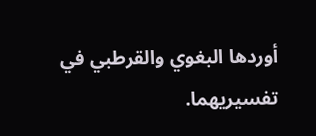أوردها البغوي والقرطبي في تفسيريهما.